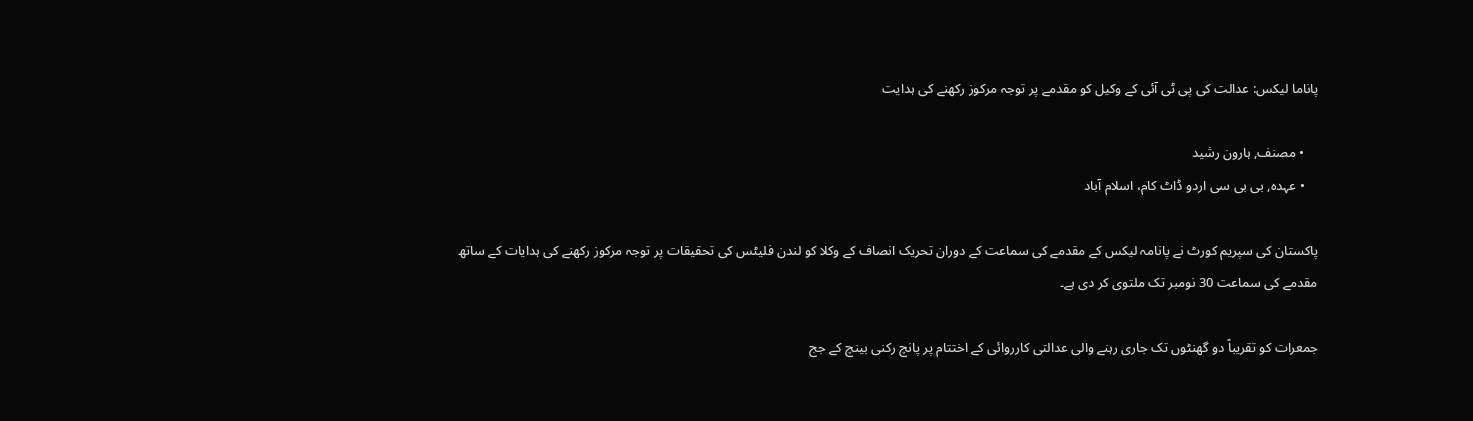پاناما لیکس: عدالت کی پی ٹی آئی کے وکیل کو مقدمے پر توجہ مرکوز رکھنے کی ہدایت

    • مصنف, ہارون رشید
    • عہدہ, بی بی سی اردو ڈاٹ کام، اسلام آباد

پاکستان کی سپریم کورٹ نے پانامہ لیکس کے مقدمے کی سماعت کے دوران تحریک انصاف کے وکلا کو لندن فلیٹس کی تحقیقات پر توجہ مرکوز رکھنے کی ہدایات کے ساتھ مقدمے کی سماعت 30 نومبر تک ملتوی کر دی ہے۔

جمعرات کو تقریباً دو گھنٹوں تک جاری رہنے والی عدالتی کارروائی کے اختتام پر پانچ رکنی بینچ کے جج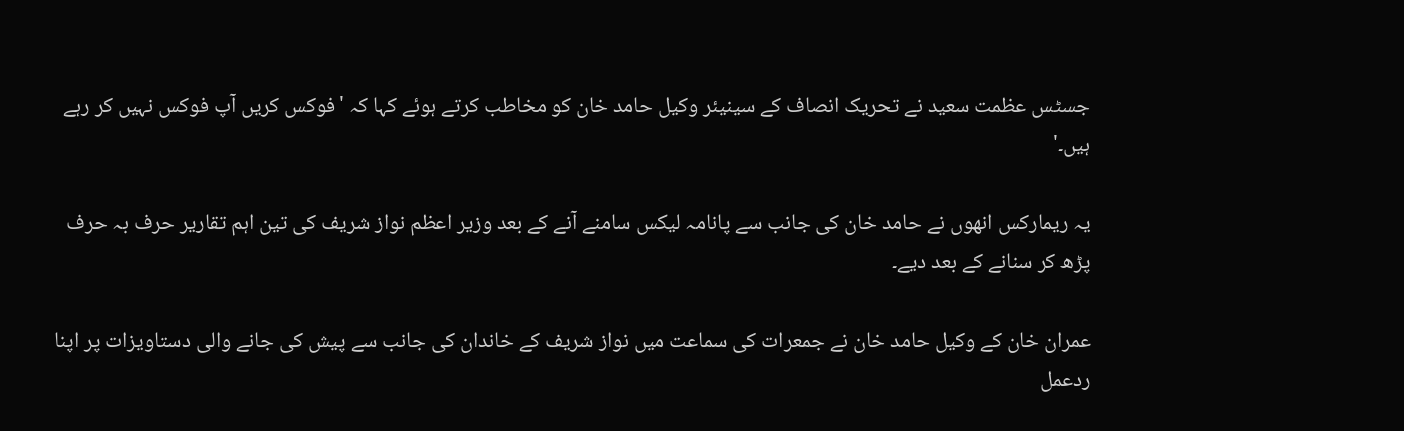جسٹس عظمت سعید نے تحریک انصاف کے سینیئر وکیل حامد خان کو مخاطب کرتے ہوئے کہا کہ 'فوکس کریں آپ فوکس نہیں کر رہے ہیں۔'

یہ ریمارکس انھوں نے حامد خان کی جانب سے پانامہ لیکس سامنے آنے کے بعد وزیر اعظم نواز شریف کی تین اہم تقاریر حرف بہ حرف پڑھ کر سنانے کے بعد دیے۔

عمران خان کے وکیل حامد خان نے جمعرات کی سماعت میں نواز شریف کے خاندان کی جانب سے پیش کی جانے والی دستاویزات پر اپنا ردعمل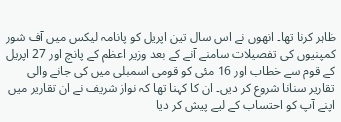ظاہر کرنا تھا۔ انھوں نے اس سال تین اپریل کو پانامہ لیکس میں آف شور کمپنیوں کی تفصیلات سامنے آنے کے بعد وزیر اعظم کے پانچ اور 27 اپریل کے قوم سے خطاب اور 16 مئی کو قومی اسمبلی میں کی جانے والی تقاریر سنانا شروع کر دیں۔ ان کا کہنا تھا کہ نواز شریف نے ان تقاریر میں اپنے آپ کو احتساب کے لیے پیش کر دیا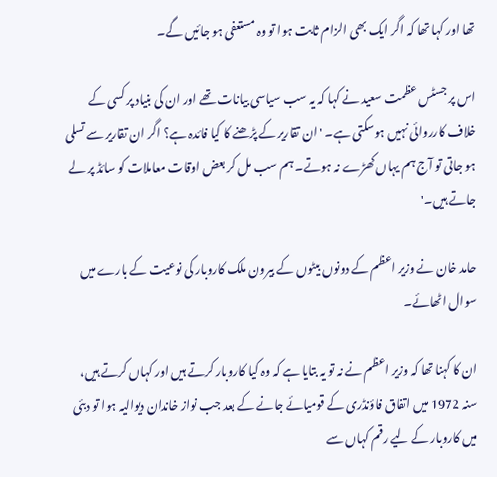تھا اور کہا تھا کہ اگر ایک بھی الزام ثابت ہوا تو وہ مستعفی ہو جائیں گے۔

اس پر جسٹس عظمت سعید نے کہا کہ یہ سب سیاسی بیانات تھے اور ان کی بنیاد پر کسی کے خلاف کارروائی نہیں ہوسکتی ہے۔ 'ان تقاریر کے پڑھنے کا کیا فائدہ ہے؟ اگر ان تقاریر سے تسلی ہو جاتی تو آج ہم یہاں کھڑے نہ ہوتے۔ ہم سب مل کر بعض اوقات معاملات کو سائڈ پر لے جاتے ہیں۔'

حامد خان نے وزیر اعظم کے دونوں بیٹوں کے بیرون ملک کاروبار کی نوعیت کے بارے میں سوال اٹھائے۔

ان کا کہنا تھا کہ وزیر اعظم نے نہ تو یہ بتایا ہے کہ وہ کیا کاروبار کرتے ہیں اور کہاں کرتے ہیں، سنہ 1972 میں اتفاق فاؤنڈری کے قومیائے جانے کے بعد جب نواز خاندان دیوالیہ ہوا تو دبئی میں کاروبار کے لیے رقم کہاں سے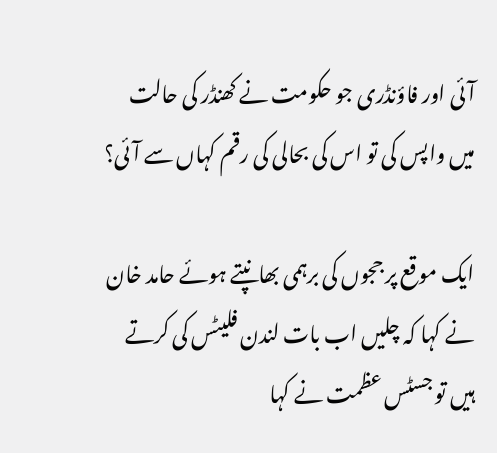آئی اور فاؤنڈری جو حکومت نے کھنڈر کی حالت میں واپس کی تو اس کی بحالی کی رقم کہاں سے آئی؟

ایک موقع پر ججوں کی برہمی بھانپتے ہوئے حامد خان نے کہا کہ چلیں اب بات لندن فلیٹس کی کرتے ہیں تو جسٹس عظمت نے کہا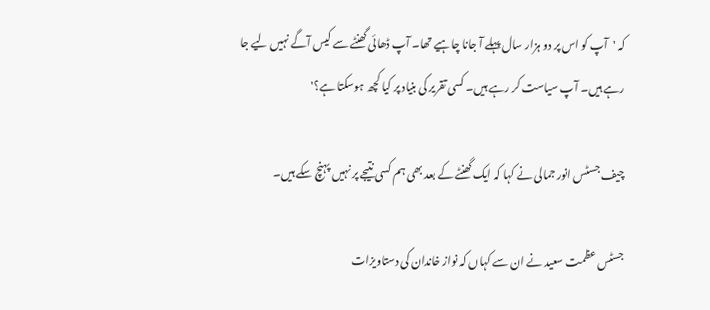کہ 'آپ کو اس پر دو ہزار سال پہلے آ جانا چاہیے تھا۔ آپ ڈھائی گھنٹے سے کیس آگے نہیں لیے جا رہے ہیں۔ آپ سیاست کر رہے ہیں۔ کسی تقریر کی بنیاد پر کیا کچھ ہوسکتا ہے؟'

چیف جسٹس انور جمالی نے کہا کہ ایک گھنٹے کے بعد بھی ہم کسی نتیجے پر نہیں پہنچ سکے ہیں۔

جسٹس عظمت سعید نے ان سے کہاں کہ نواز خاندان کی دستاویزات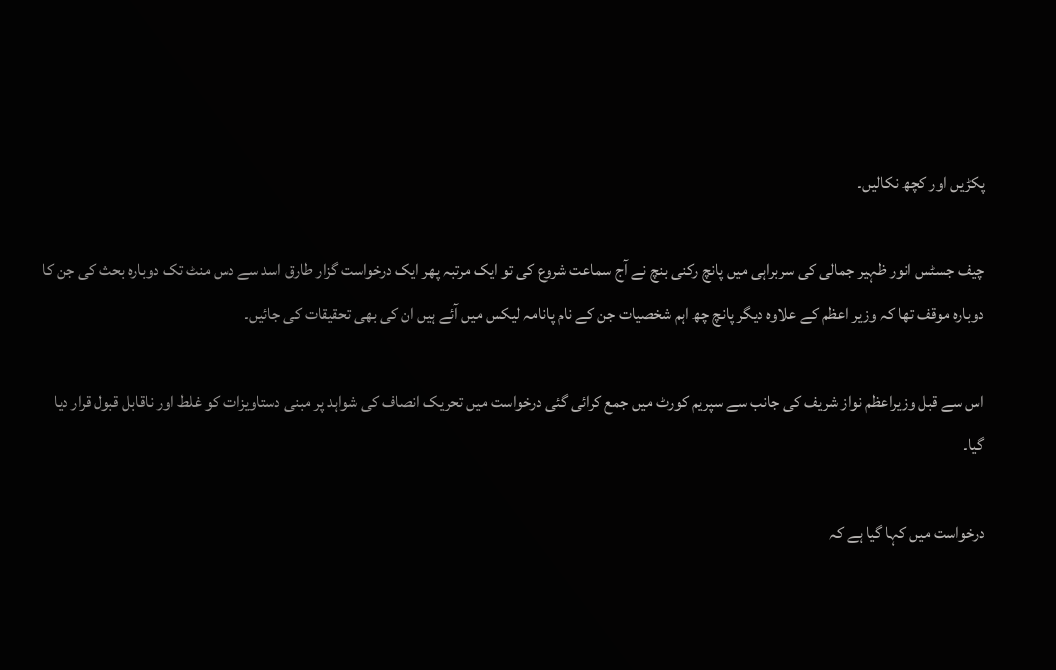پکڑیں اور کچھ نکالیں۔

چیف جسٹس انور ظہیر جمالی کی سربراہی میں پانچ رکنی بنچ نے آج سماعت شروع کی تو ایک مرتبہ پھر ایک درخواست گزار طارق اسد سے دس منٹ تک دوبارہ بحث کی جن کا دوبارہ موقف تھا کہ وزیر اعظم کے علاوہ دیگر پانچ چھ اہم شخصیات جن کے نام پانامہ لیکس میں آئے ہیں ان کی بھی تحقیقات کی جائیں۔

اس سے قبل وزیراعظم نواز شریف کی جانب سے سپریم کورٹ میں جمع کرائی گئی درخواست میں تحریک انصاف کی شواہد پر مبنی دستاویزات کو غلط اور ناقابل قبول قرار دیا گیا۔

درخواست میں کہا گیا ہے کہ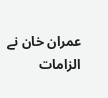عمران خان نے الزامات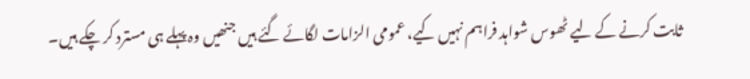ثابت کرنے کے لیے ٹھوس شواہد فراہم نہیں کیے، عمومی الزامات لگائے گئے ہیں جنھیں وہ پہلے ہی مسترد کر چکے ہیں۔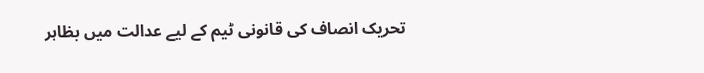تحریک انصاف کی قانونی ٹیم کے لیے عدالت میں بظاہر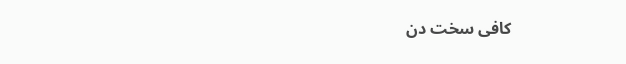کافی سخت دن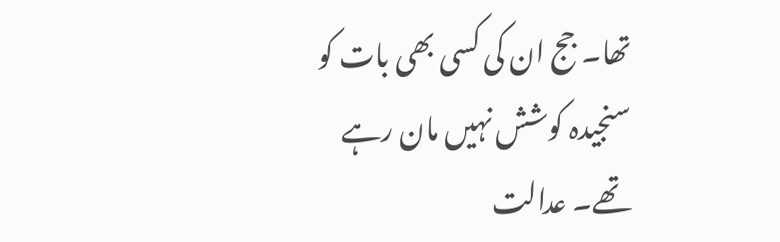تھا۔ جج ان کی کسی بھی بات کو سنجیدہ کوشش نہیں مان رہے تھے۔ عدالت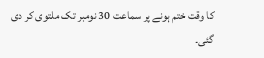کا وقت ختم ہونے پر سماعت 30 نومبر تک ملتوی کر دی گئی۔